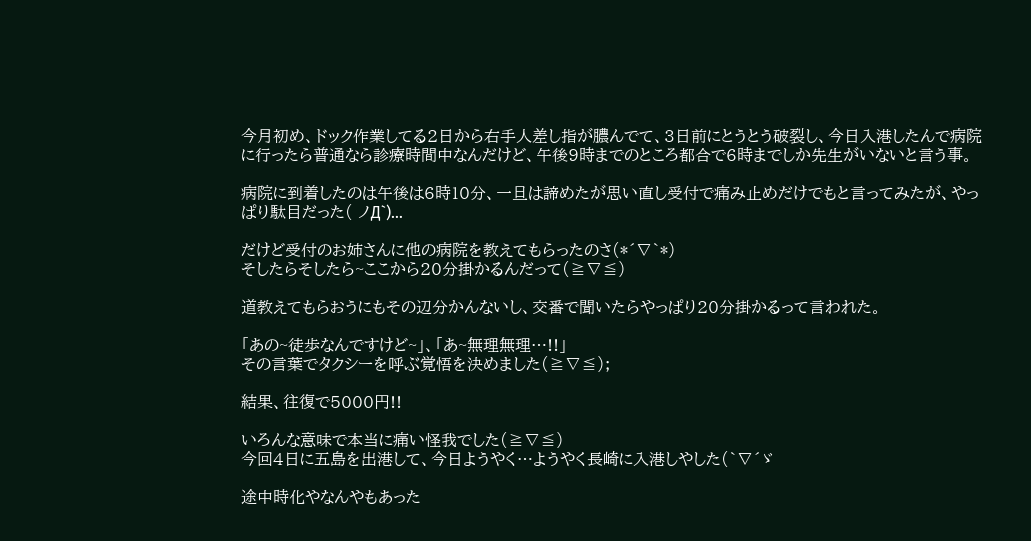今月初め、ドック作業してる2日から右手人差し指が膿んでて、3日前にとうとう破裂し、今日入港したんで病院に行ったら普通なら診療時間中なんだけど、午後9時までのところ都合で6時までしか先生がいないと言う事。

病院に到着したのは午後は6時10分、一旦は諦めたが思い直し受付で痛み止めだけでもと言ってみたが、やっぱり駄目だった( ノД`)…

だけど受付のお姉さんに他の病院を教えてもらったのさ(*´∇`*)
そしたらそしたら~ここから20分掛かるんだって(≧∇≦)

道教えてもらおうにもその辺分かんないし、交番で聞いたらやっぱり20分掛かるって言われた。

「あの~徒歩なんですけど~」、「あ~無理無理…!!」
その言葉でタクシーを呼ぶ覚悟を決めました(≧∇≦);

結果、往復で5000円!!

いろんな意味で本当に痛い怪我でした(≧∇≦)
今回4日に五島を出港して、今日ようやく…ようやく長崎に入港しやした(`∇´ゞ

途中時化やなんやもあった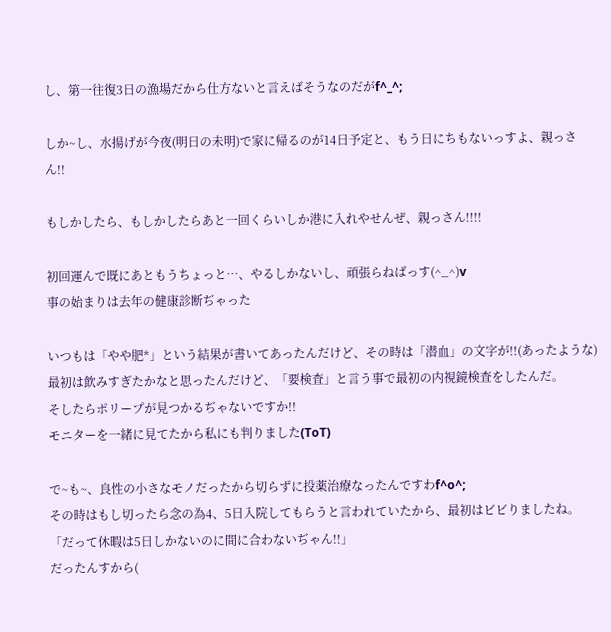し、第一往復3日の漁場だから仕方ないと言えばそうなのだがf^_^;

しか~し、水揚げが今夜(明日の未明)で家に帰るのが14日予定と、もう日にちもないっすよ、親っさん!!

もしかしたら、もしかしたらあと一回くらいしか港に入れやせんぜ、親っさん!!!!

初回運んで既にあともうちょっと…、やるしかないし、頑張らねばっす(^_^)v
事の始まりは去年の健康診断ぢゃった

いつもは「やや肥*」という結果が書いてあったんだけど、その時は「潜血」の文字が!!(あったような)
最初は飲みすぎたかなと思ったんだけど、「要検査」と言う事で最初の内視鏡検査をしたんだ。
そしたらポリープが見つかるぢゃないですか!!
モニターを一緒に見てたから私にも判りました(ToT)

で~も~、良性の小さなモノだったから切らずに投薬治療なったんですわf^o^;
その時はもし切ったら念の為4、5日入院してもらうと言われていたから、最初はビビりましたね。
「だって休暇は5日しかないのに間に合わないぢゃん!!」
だったんすから(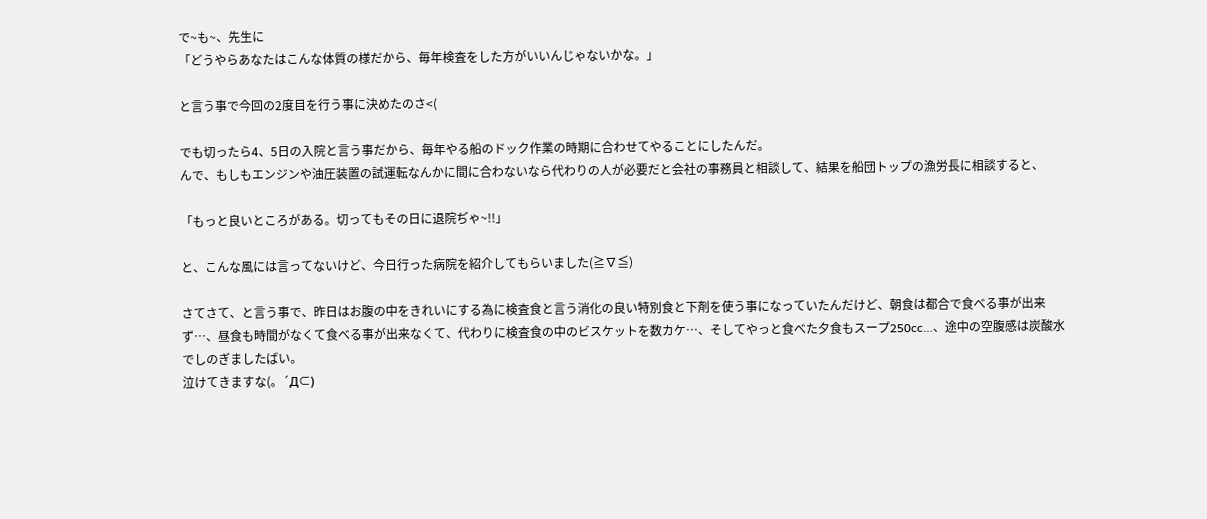で~も~、先生に
「どうやらあなたはこんな体質の様だから、毎年検査をした方がいいんじゃないかな。」

と言う事で今回の2度目を行う事に決めたのさ<(

でも切ったら4、5日の入院と言う事だから、毎年やる船のドック作業の時期に合わせてやることにしたんだ。
んで、もしもエンジンや油圧装置の試運転なんかに間に合わないなら代わりの人が必要だと会社の事務員と相談して、結果を船団トップの漁労長に相談すると、

「もっと良いところがある。切ってもその日に退院ぢゃ~!!」

と、こんな風には言ってないけど、今日行った病院を紹介してもらいました(≧∇≦)

さてさて、と言う事で、昨日はお腹の中をきれいにする為に検査食と言う消化の良い特別食と下剤を使う事になっていたんだけど、朝食は都合で食べる事が出来ず…、昼食も時間がなくて食べる事が出来なくて、代わりに検査食の中のビスケットを数カケ…、そしてやっと食べた夕食もスープ250cc…、途中の空腹感は炭酸水でしのぎましたばい。
泣けてきますな(。´Д⊂)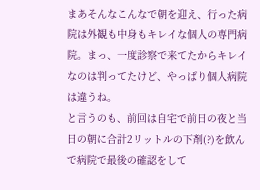まあそんなこんなで朝を迎え、行った病院は外観も中身もキレイな個人の専門病院。まっ、一度診察で来てたからキレイなのは判ってたけど、やっぱり個人病院は違うね。
と言うのも、前回は自宅で前日の夜と当日の朝に合計2リットルの下剤(?)を飲んで病院で最後の確認をして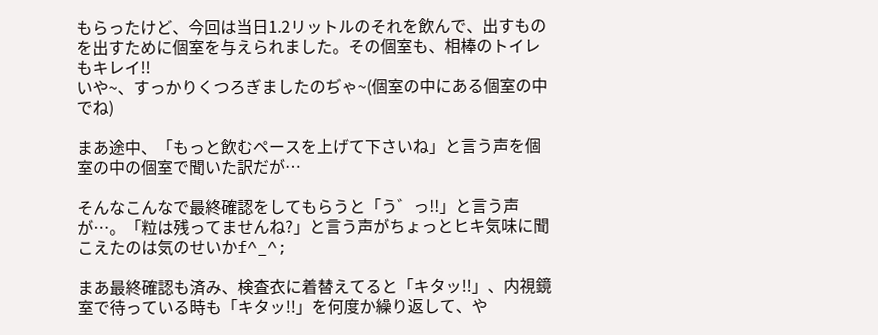もらったけど、今回は当日1.2リットルのそれを飲んで、出すものを出すために個室を与えられました。その個室も、相棒のトイレもキレイ!!
いや~、すっかりくつろぎましたのぢゃ~(個室の中にある個室の中でね)

まあ途中、「もっと飲むペースを上げて下さいね」と言う声を個室の中の個室で聞いた訳だが…

そんなこんなで最終確認をしてもらうと「う゛っ!!」と言う声が…。「粒は残ってませんね?」と言う声がちょっとヒキ気味に聞こえたのは気のせいかf^_^;

まあ最終確認も済み、検査衣に着替えてると「キタッ!!」、内視鏡室で待っている時も「キタッ!!」を何度か繰り返して、や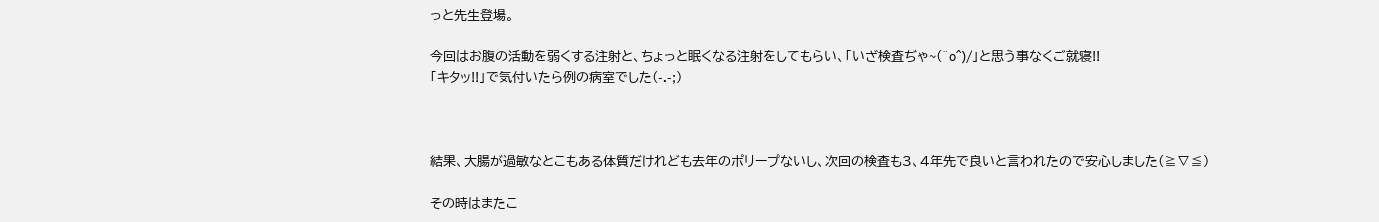っと先生登場。

今回はお腹の活動を弱くする注射と、ちょっと眠くなる注射をしてもらい、「いざ検査ぢゃ~(^o^)/」と思う事なくご就寝!!
「キタッ!!」で気付いたら例の病室でした(-.-;)



結果、大腸が過敏なとこもある体質だけれども去年のポリープないし、次回の検査も3、4年先で良いと言われたので安心しました(≧∇≦)

その時はまたこ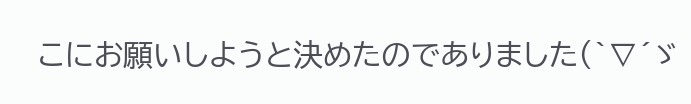こにお願いしようと決めたのでありました(`∇´ゞ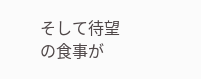そして待望の食事が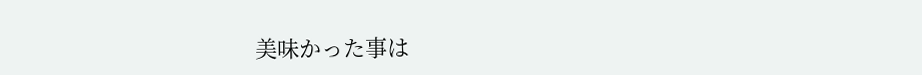美味かった事は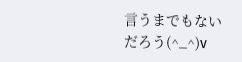言うまでもないだろう(^_^)v